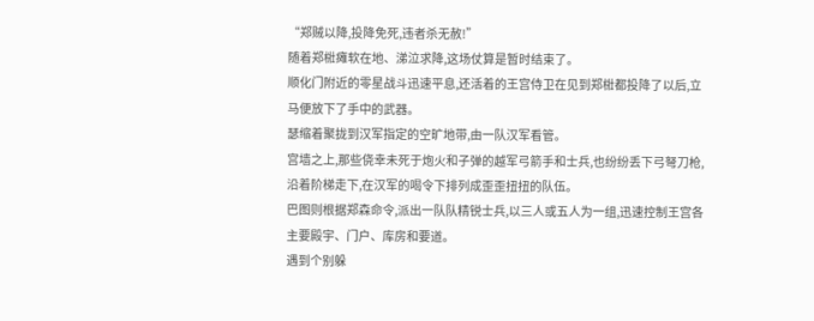“郑贼以降,投降免死,违者杀无赦!”
随着郑梉瘫软在地、涕泣求降,这场仗算是暂时结束了。
顺化门附近的零星战斗迅速平息,还活着的王宫侍卫在见到郑梉都投降了以后,立马便放下了手中的武器。
瑟缩着聚拢到汉军指定的空旷地带,由一队汉军看管。
宫墙之上,那些侥幸未死于炮火和子弹的越军弓箭手和士兵,也纷纷丢下弓弩刀枪,沿着阶梯走下,在汉军的喝令下排列成歪歪扭扭的队伍。
巴图则根据郑森命令,派出一队队精锐士兵,以三人或五人为一组,迅速控制王宫各主要殿宇、门户、库房和要道。
遇到个别躲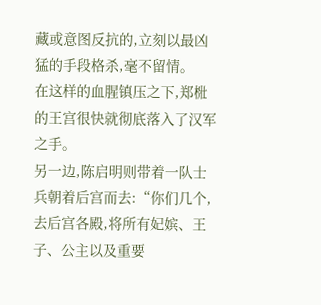藏或意图反抗的,立刻以最凶猛的手段格杀,毫不留情。
在这样的血腥镇压之下,郑梉的王宫很快就彻底落入了汉军之手。
另一边,陈启明则带着一队士兵朝着后宫而去:“你们几个,去后宫各殿,将所有妃嫔、王子、公主以及重要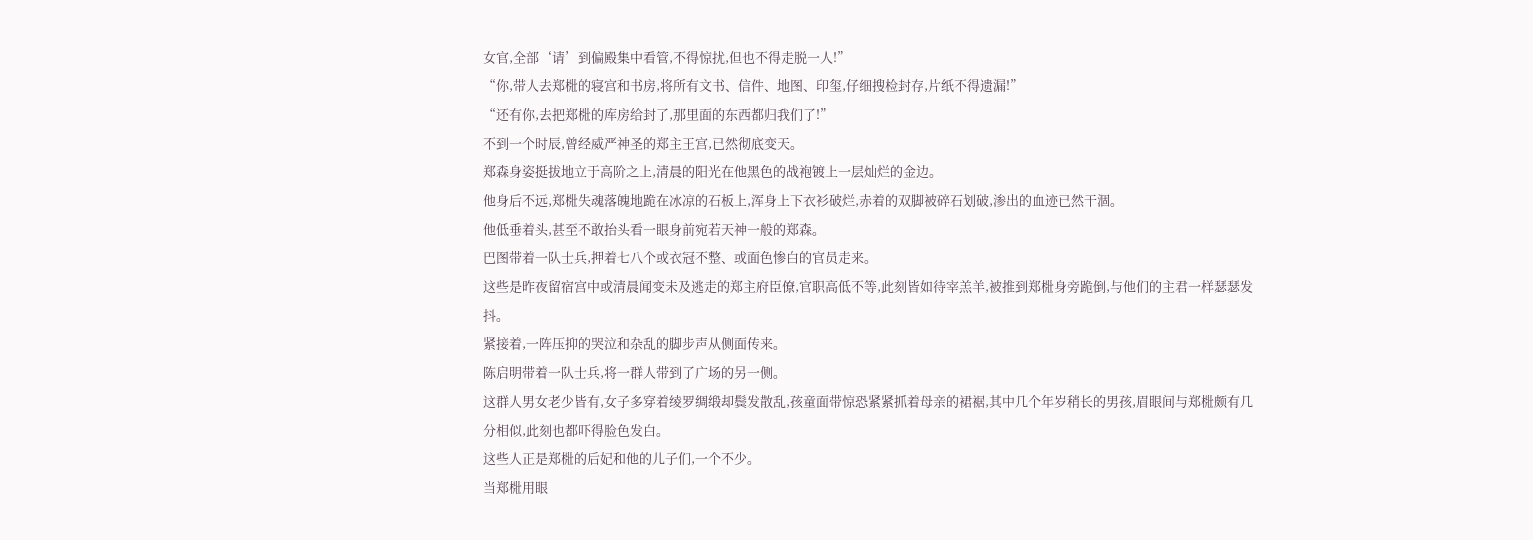女官,全部‘请’到偏殿集中看管,不得惊扰,但也不得走脱一人!”
“你,带人去郑梉的寝宫和书房,将所有文书、信件、地图、印玺,仔细搜检封存,片纸不得遗漏!”
“还有你,去把郑梉的库房给封了,那里面的东西都归我们了!”
不到一个时辰,曾经威严神圣的郑主王宫,已然彻底变天。
郑森身姿挺拔地立于高阶之上,清晨的阳光在他黑色的战袍镀上一层灿烂的金边。
他身后不远,郑梉失魂落魄地跪在冰凉的石板上,浑身上下衣衫破烂,赤着的双脚被碎石划破,渗出的血迹已然干涸。
他低垂着头,甚至不敢抬头看一眼身前宛若天神一般的郑森。
巴图带着一队士兵,押着七八个或衣冠不整、或面色惨白的官员走来。
这些是昨夜留宿宫中或清晨闻变未及逃走的郑主府臣僚,官职高低不等,此刻皆如待宰羔羊,被推到郑梉身旁跪倒,与他们的主君一样瑟瑟发抖。
紧接着,一阵压抑的哭泣和杂乱的脚步声从侧面传来。
陈启明带着一队士兵,将一群人带到了广场的另一侧。
这群人男女老少皆有,女子多穿着绫罗绸缎却鬓发散乱,孩童面带惊恐紧紧抓着母亲的裙裾,其中几个年岁稍长的男孩,眉眼间与郑梉颇有几分相似,此刻也都吓得脸色发白。
这些人正是郑梉的后妃和他的儿子们,一个不少。
当郑梉用眼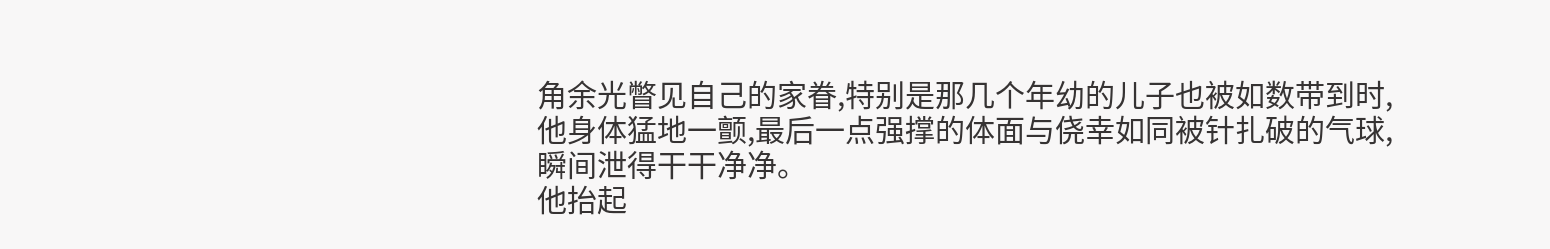角余光瞥见自己的家眷,特别是那几个年幼的儿子也被如数带到时,他身体猛地一颤,最后一点强撑的体面与侥幸如同被针扎破的气球,瞬间泄得干干净净。
他抬起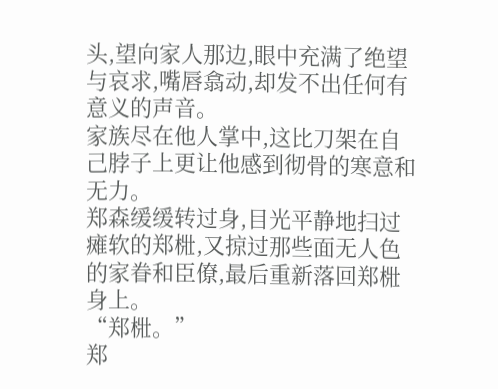头,望向家人那边,眼中充满了绝望与哀求,嘴唇翕动,却发不出任何有意义的声音。
家族尽在他人掌中,这比刀架在自己脖子上更让他感到彻骨的寒意和无力。
郑森缓缓转过身,目光平静地扫过瘫软的郑梉,又掠过那些面无人色的家眷和臣僚,最后重新落回郑梉身上。
“郑梉。”
郑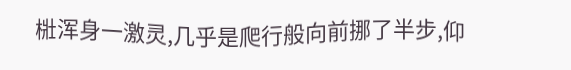梉浑身一激灵,几乎是爬行般向前挪了半步,仰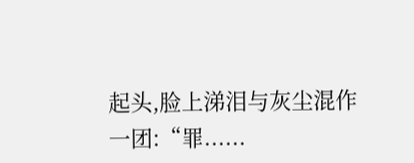起头,脸上涕泪与灰尘混作一团:“罪......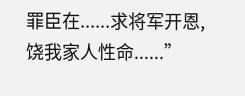罪臣在......求将军开恩,饶我家人性命......”